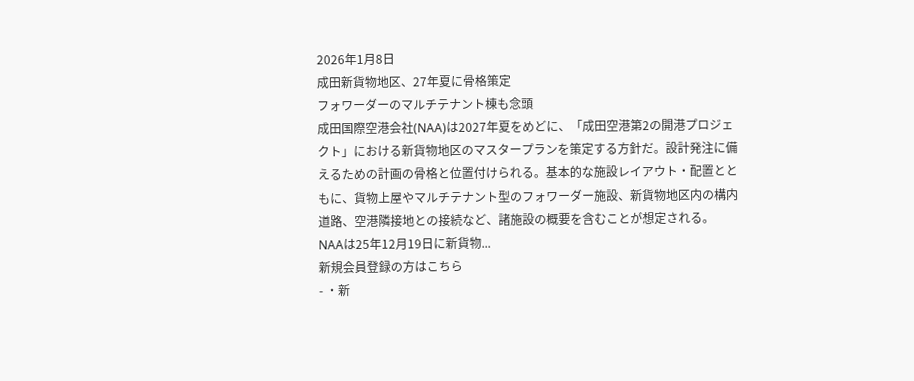2026年1月8日
成田新貨物地区、27年夏に骨格策定
フォワーダーのマルチテナント棟も念頭
成田国際空港会社(NAA)は2027年夏をめどに、「成田空港第2の開港プロジェクト」における新貨物地区のマスタープランを策定する方針だ。設計発注に備えるための計画の骨格と位置付けられる。基本的な施設レイアウト・配置とともに、貨物上屋やマルチテナント型のフォワーダー施設、新貨物地区内の構内道路、空港隣接地との接続など、諸施設の概要を含むことが想定される。
NAAは25年12月19日に新貨物...
新規会員登録の方はこちら
- ・新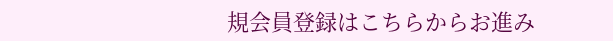規会員登録はこちらからお進み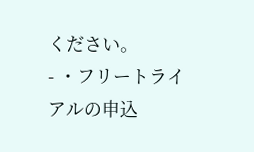ください。
- ・フリートライアルの申込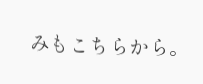みもこちらから。